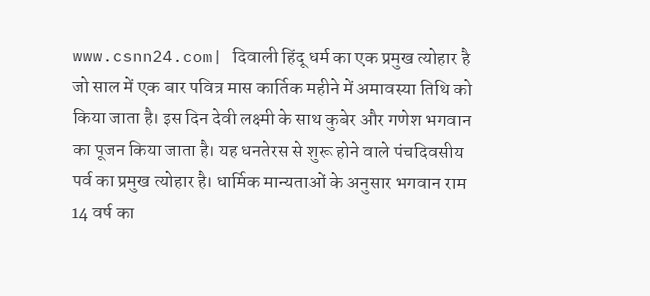www.csnn24.com| दिवाली हिंदू धर्म का एक प्रमुख त्योहार है जो साल में एक बार पवित्र मास कार्तिक महीने में अमावस्या तिथि को किया जाता है। इस दिन देवी लक्ष्मी के साथ कुबेर और गणेश भगवान का पूजन किया जाता है। यह धनतेरस से शुरू होने वाले पंचदिवसीय पर्व का प्रमुख त्योहार है। धार्मिक मान्यताओं के अनुसार भगवान राम 14 वर्ष का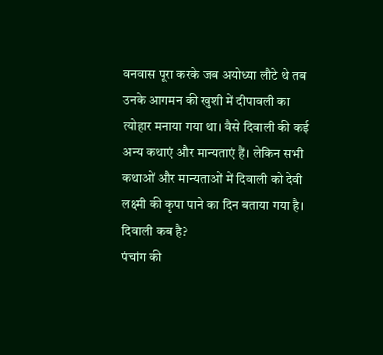वनवास पूरा करके जब अयोध्या लौटे थे तब उनके आगमन की खुशी में दीपावली का त्योहार मनाया गया था। वैसे दिवाली की कई अन्य कथाएं और मान्यताएं हैं। लेकिन सभी कथाओं और मान्यताओं में दिवाली को देवी लक्ष्मी की कृपा पाने का दिन बताया गया है।
दिवाली कब है?
पंचांग की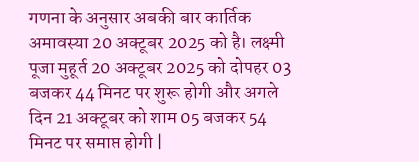गणना के अनुसार अबकी बार कार्तिक अमावस्या 20 अक्टूबर 2025 को है। लक्ष्मी पूजा मुहूर्त 20 अक्टूबर 2025 को दोपहर 03 बजकर 44 मिनट पर शुरू होगी और अगले दिन 21 अक्टूबर को शाम 05 बजकर 54 मिनट पर समाप्त होगी |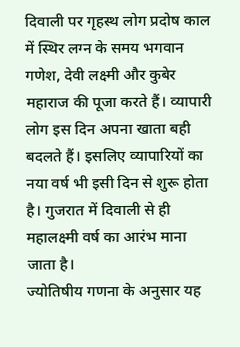दिवाली पर गृहस्थ लोग प्रदोष काल में स्थिर लग्न के समय भगवान गणेश, देवी लक्ष्मी और कुबेर महाराज की पूजा करते हैं। व्यापारी लोग इस दिन अपना खाता बही बदलते हैं। इसलिए व्यापारियों का नया वर्ष भी इसी दिन से शुरू होता है। गुजरात में दिवाली से ही महालक्ष्मी वर्ष का आरंभ माना जाता है।
ज्योतिषीय गणना के अनुसार यह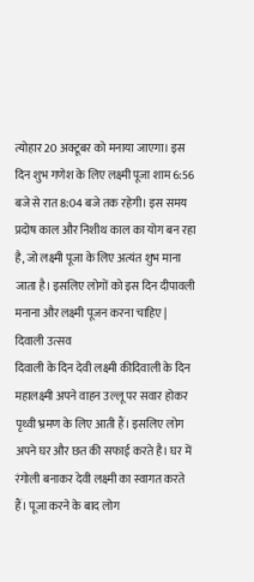त्योहार 20 अक्टूबर को मनाया जाएगा। इस दिन शुभ गणेश के लिए लक्ष्मी पूजा शाम 6:56 बजे से रात 8:04 बजे तक रहेगी। इस समय प्रदोष काल और निशीथ काल का योग बन रहा है, जो लक्ष्मी पूजा के लिए अत्यंत शुभ माना जाता है। इसलिए लोगों को इस दिन दीपावली मनाना और लक्ष्मी पूजन करना चाहिए |
दिवाली उत्सव
दिवाली के दिन देवी लक्ष्मी कीदिवाली के दिन महालक्ष्मी अपने वाहन उल्लू पर सवार होकर पृथ्वी भ्रमण के लिए आती हैं। इसलिए लोग अपने घर और छत की सफाई करते है। घर में रंगोली बनाकर देवी लक्ष्मी का स्वागत करते हैं। पूजा करने के बाद लोग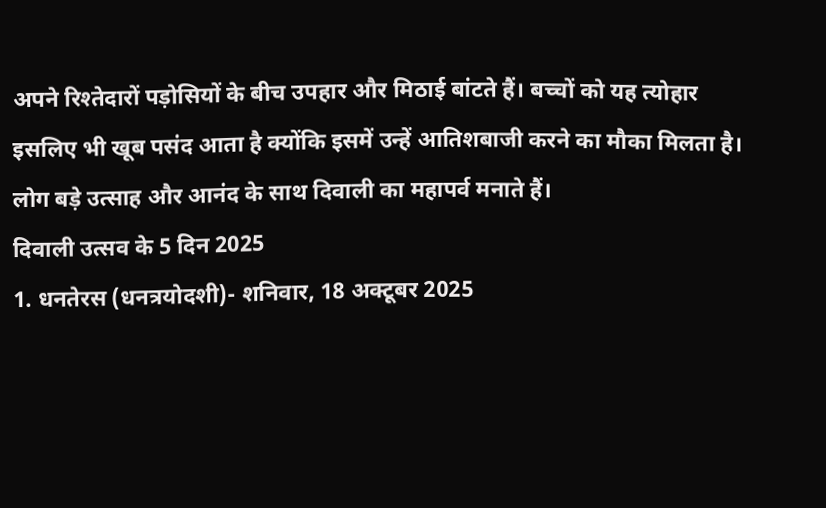अपने रिश्तेदारों पड़ोसियों के बीच उपहार और मिठाई बांटते हैं। बच्चों को यह त्योहार इसलिए भी खूब पसंद आता है क्योंकि इसमें उन्हें आतिशबाजी करने का मौका मिलता है। लोग बड़े उत्साह और आनंद के साथ दिवाली का महापर्व मनाते हैं।
दिवाली उत्सव के 5 दिन 2025
1. धनतेरस (धनत्रयोदशी)- शनिवार, 18 अक्टूबर 2025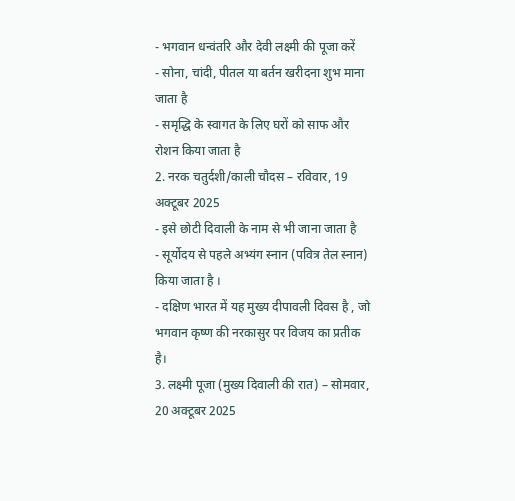- भगवान धन्वंतरि और देवी लक्ष्मी की पूजा करें
- सोना, चांदी, पीतल या बर्तन खरीदना शुभ माना जाता है
- समृद्धि के स्वागत के लिए घरों को साफ और रोशन किया जाता है
2. नरक चतुर्दशी/काली चौदस – रविवार, 19 अक्टूबर 2025
- इसे छोटी दिवाली के नाम से भी जाना जाता है
- सूर्योदय से पहले अभ्यंग स्नान (पवित्र तेल स्नान) किया जाता है ।
- दक्षिण भारत में यह मुख्य दीपावली दिवस है , जो भगवान कृष्ण की नरकासुर पर विजय का प्रतीक है।
3. लक्ष्मी पूजा (मुख्य दिवाली की रात) – सोमवार, 20 अक्टूबर 2025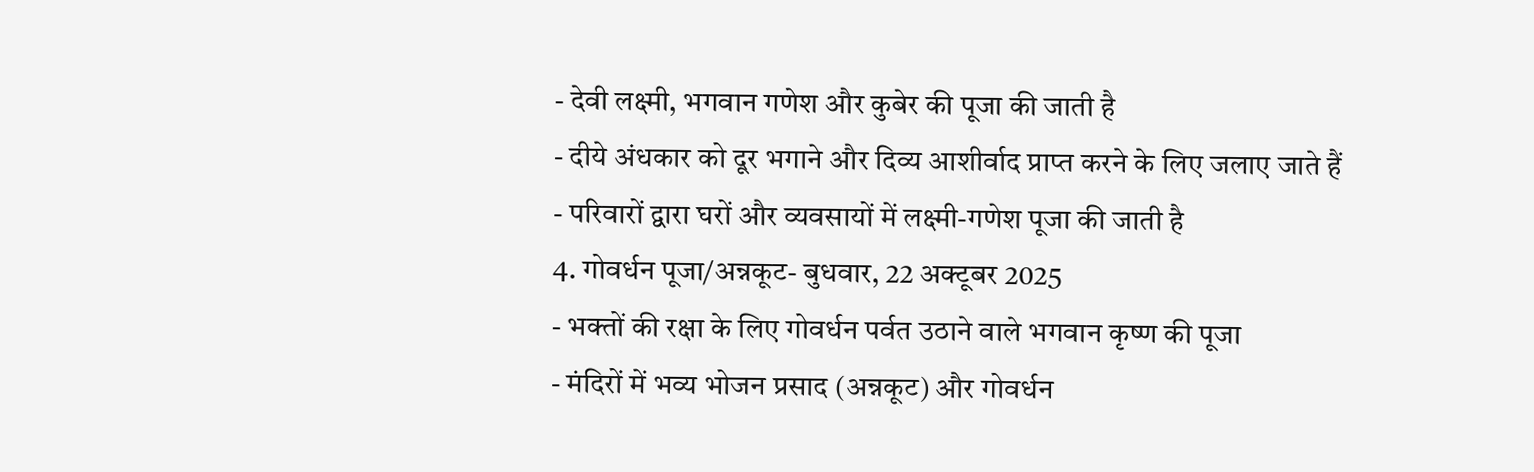- देवी लक्ष्मी, भगवान गणेश और कुबेर की पूजा की जाती है
- दीये अंधकार को दूर भगाने और दिव्य आशीर्वाद प्राप्त करने के लिए जलाए जाते हैं
- परिवारों द्वारा घरों और व्यवसायों में लक्ष्मी-गणेश पूजा की जाती है
4. गोवर्धन पूजा/अन्नकूट- बुधवार, 22 अक्टूबर 2025
- भक्तों की रक्षा के लिए गोवर्धन पर्वत उठाने वाले भगवान कृष्ण की पूजा
- मंदिरों में भव्य भोजन प्रसाद (अन्नकूट) और गोवर्धन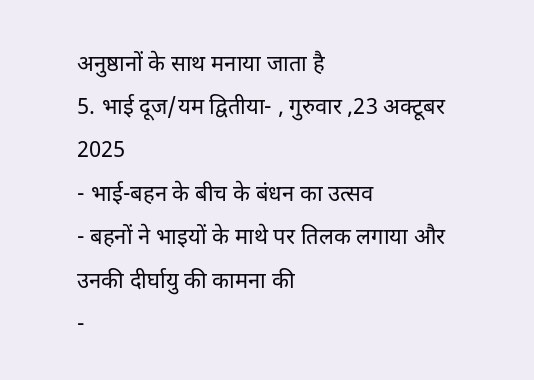अनुष्ठानों के साथ मनाया जाता है
5. भाई दूज/यम द्वितीया- , गुरुवार ,23 अक्टूबर 2025
- भाई-बहन के बीच के बंधन का उत्सव
- बहनों ने भाइयों के माथे पर तिलक लगाया और उनकी दीर्घायु की कामना की
-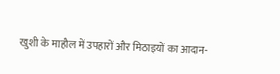खुशी के माहौल में उपहारों और मिठाइयों का आदान-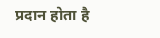प्रदान होता है